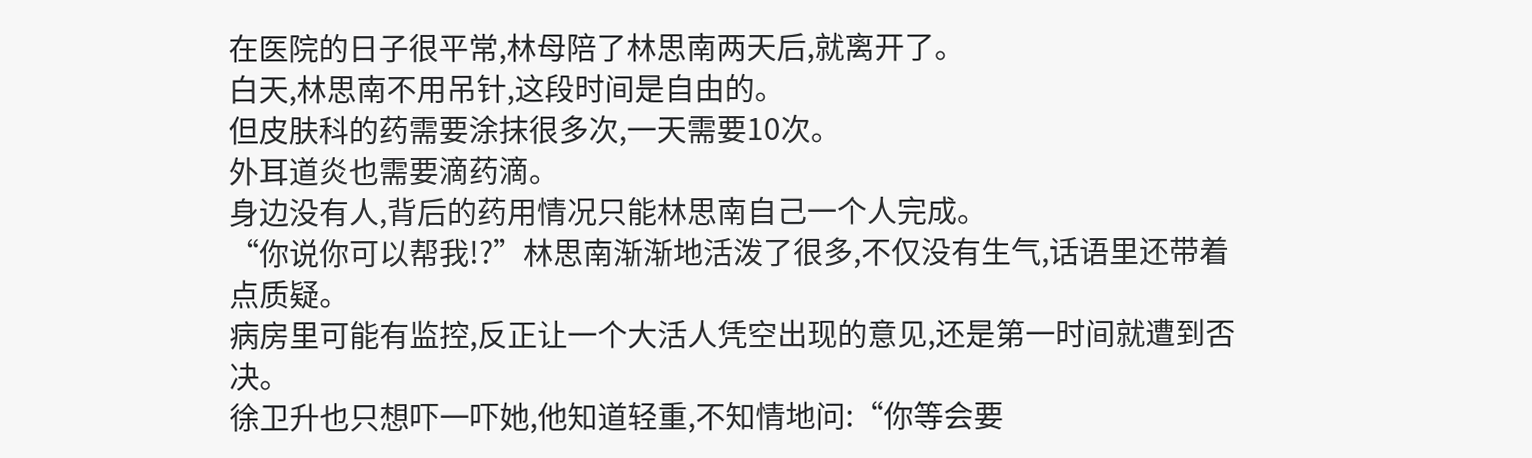在医院的日子很平常,林母陪了林思南两天后,就离开了。
白天,林思南不用吊针,这段时间是自由的。
但皮肤科的药需要涂抹很多次,一天需要10次。
外耳道炎也需要滴药滴。
身边没有人,背后的药用情况只能林思南自己一个人完成。
“你说你可以帮我!?”林思南渐渐地活泼了很多,不仅没有生气,话语里还带着点质疑。
病房里可能有监控,反正让一个大活人凭空出现的意见,还是第一时间就遭到否决。
徐卫升也只想吓一吓她,他知道轻重,不知情地问:“你等会要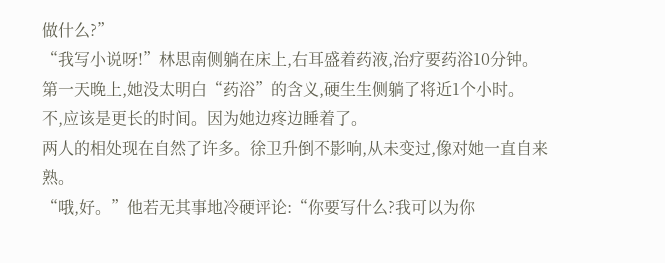做什么?”
“我写小说呀!”林思南侧躺在床上,右耳盛着药液,治疗要药浴10分钟。
第一天晚上,她没太明白“药浴”的含义,硬生生侧躺了将近1个小时。
不,应该是更长的时间。因为她边疼边睡着了。
两人的相处现在自然了许多。徐卫升倒不影响,从未变过,像对她一直自来熟。
“哦,好。”他若无其事地冷硬评论:“你要写什么?我可以为你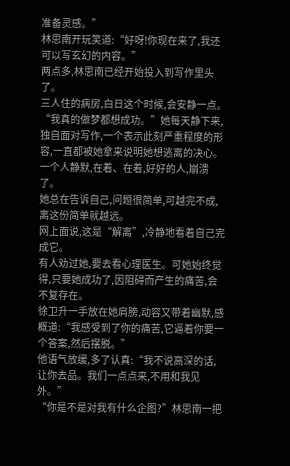准备灵感。”
林思南开玩笑道:“好呀!你现在来了,我还可以写玄幻的内容。”
两点多,林思南已经开始投入到写作里头了。
三人住的病房,白日这个时候,会安静一点。
“我真的做梦都想成功。”她每天静下来,独自面对写作,一个表示此刻严重程度的形容,一直都被她拿来说明她想逃离的决心。
一个人静默,在着、在着,好好的人,崩溃了。
她总在告诉自己,问题很简单,可越完不成,离这份简单就越远。
网上面说,这是“解离”,冷静地看着自己完成它。
有人劝过她,要去看心理医生。可她始终觉得,只要她成功了,因阻碍而产生的痛苦,会不复存在。
徐卫升一手放在她肩膀,动容又带着幽默,感概道:“我感受到了你的痛苦,它逼着你要一个答案,然后摆脱。”
他语气放缓,多了认真:“我不说高深的话,让你去品。我们一点点来,不用和我见外。”
“你是不是对我有什么企图?”林思南一把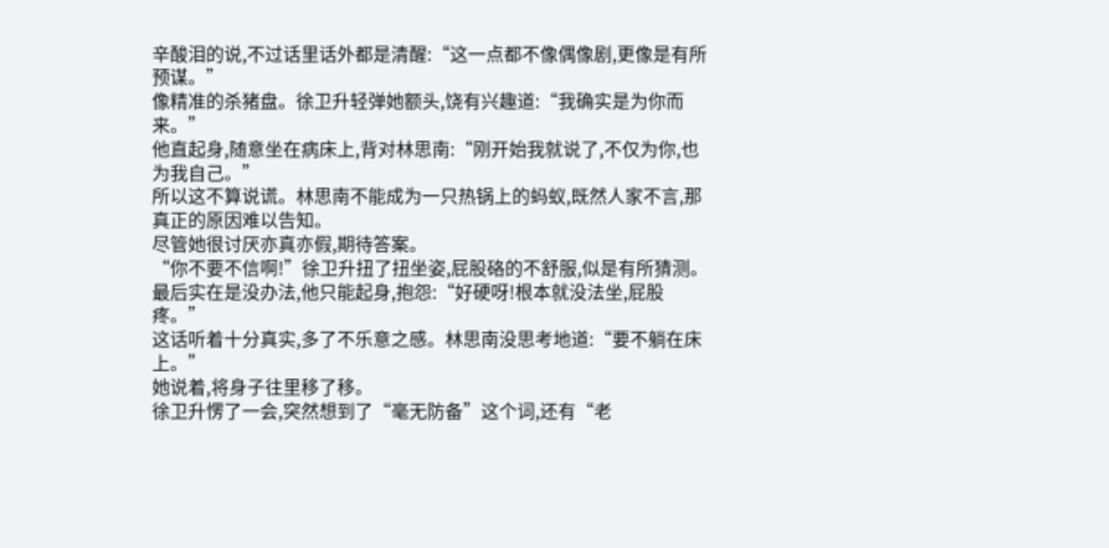辛酸泪的说,不过话里话外都是清醒:“这一点都不像偶像剧,更像是有所预谋。”
像精准的杀猪盘。徐卫升轻弹她额头,饶有兴趣道:“我确实是为你而来。”
他直起身,随意坐在病床上,背对林思南:“刚开始我就说了,不仅为你,也为我自己。”
所以这不算说谎。林思南不能成为一只热锅上的蚂蚁,既然人家不言,那真正的原因难以告知。
尽管她很讨厌亦真亦假,期待答案。
“你不要不信啊!”徐卫升扭了扭坐姿,屁股硌的不舒服,似是有所猜测。
最后实在是没办法,他只能起身,抱怨:“好硬呀!根本就没法坐,屁股疼。”
这话听着十分真实,多了不乐意之感。林思南没思考地道:“要不躺在床上。”
她说着,将身子往里移了移。
徐卫升愣了一会,突然想到了“毫无防备”这个词,还有“老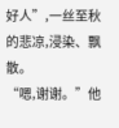好人”,一丝至秋的悲凉,浸染、飘散。
“嗯,谢谢。”他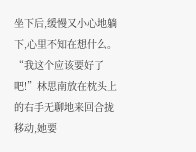坐下后,缓慢又小心地躺下,心里不知在想什么。
“我这个应该要好了吧!”林思南放在枕头上的右手无聊地来回合拢移动,她要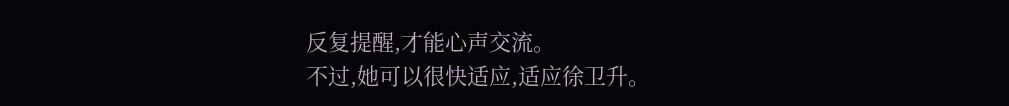反复提醒,才能心声交流。
不过,她可以很快适应,适应徐卫升。